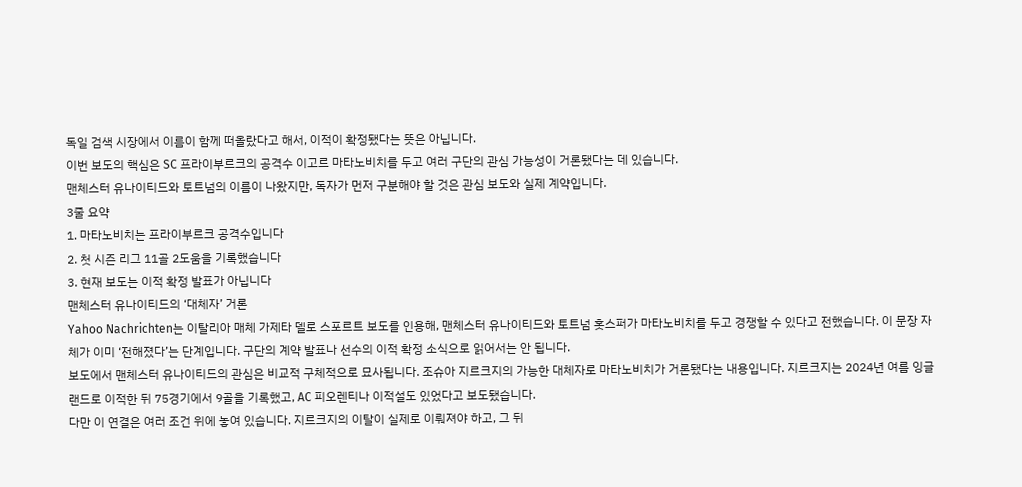독일 검색 시장에서 이름이 함께 떠올랐다고 해서, 이적이 확정됐다는 뜻은 아닙니다.
이번 보도의 핵심은 SC 프라이부르크의 공격수 이고르 마타노비치를 두고 여러 구단의 관심 가능성이 거론됐다는 데 있습니다.
맨체스터 유나이티드와 토트넘의 이름이 나왔지만, 독자가 먼저 구분해야 할 것은 관심 보도와 실제 계약입니다.
3줄 요약
1. 마타노비치는 프라이부르크 공격수입니다
2. 첫 시즌 리그 11골 2도움을 기록했습니다
3. 현재 보도는 이적 확정 발표가 아닙니다
맨체스터 유나이티드의 ‘대체자’ 거론
Yahoo Nachrichten는 이탈리아 매체 가제타 델로 스포르트 보도를 인용해, 맨체스터 유나이티드와 토트넘 홋스퍼가 마타노비치를 두고 경쟁할 수 있다고 전했습니다. 이 문장 자체가 이미 ‘전해졌다’는 단계입니다. 구단의 계약 발표나 선수의 이적 확정 소식으로 읽어서는 안 됩니다.
보도에서 맨체스터 유나이티드의 관심은 비교적 구체적으로 묘사됩니다. 조슈아 지르크지의 가능한 대체자로 마타노비치가 거론됐다는 내용입니다. 지르크지는 2024년 여름 잉글랜드로 이적한 뒤 75경기에서 9골을 기록했고, AC 피오렌티나 이적설도 있었다고 보도됐습니다.
다만 이 연결은 여러 조건 위에 놓여 있습니다. 지르크지의 이탈이 실제로 이뤄져야 하고, 그 뒤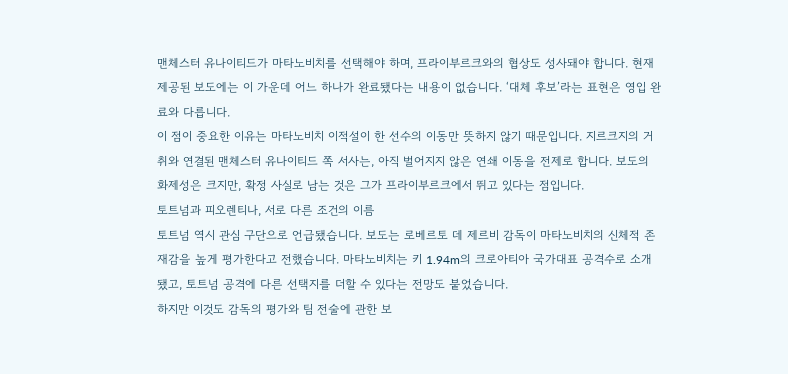맨체스터 유나이티드가 마타노비치를 선택해야 하며, 프라이부르크와의 협상도 성사돼야 합니다. 현재 제공된 보도에는 이 가운데 어느 하나가 완료됐다는 내용이 없습니다. ‘대체 후보’라는 표현은 영입 완료와 다릅니다.
이 점이 중요한 이유는 마타노비치 이적설이 한 선수의 이동만 뜻하지 않기 때문입니다. 지르크지의 거취와 연결된 맨체스터 유나이티드 쪽 서사는, 아직 벌어지지 않은 연쇄 이동을 전제로 합니다. 보도의 화제성은 크지만, 확정 사실로 남는 것은 그가 프라이부르크에서 뛰고 있다는 점입니다.
토트넘과 피오렌티나, 서로 다른 조건의 이름
토트넘 역시 관심 구단으로 언급됐습니다. 보도는 로베르토 데 제르비 감독이 마타노비치의 신체적 존재감을 높게 평가한다고 전했습니다. 마타노비치는 키 1.94m의 크로아티아 국가대표 공격수로 소개됐고, 토트넘 공격에 다른 선택지를 더할 수 있다는 전망도 붙었습니다.
하지만 이것도 감독의 평가와 팀 전술에 관한 보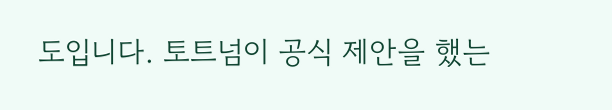도입니다. 토트넘이 공식 제안을 했는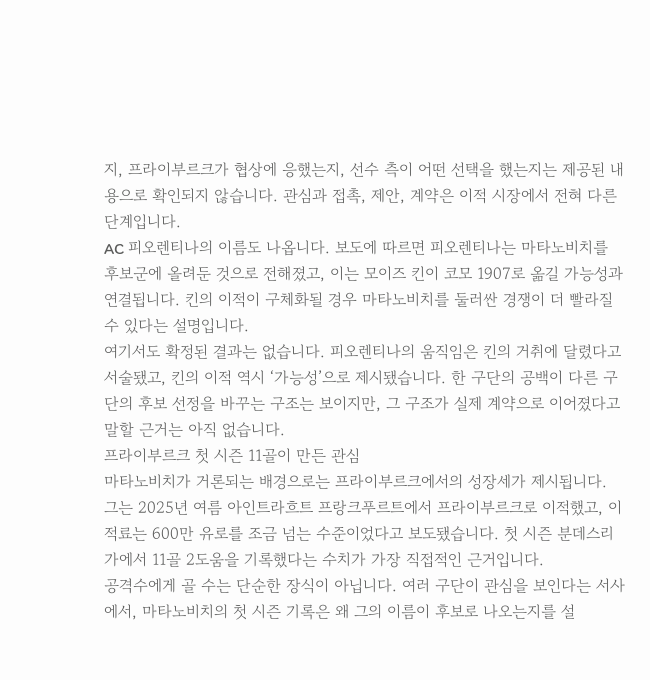지, 프라이부르크가 협상에 응했는지, 선수 측이 어떤 선택을 했는지는 제공된 내용으로 확인되지 않습니다. 관심과 접촉, 제안, 계약은 이적 시장에서 전혀 다른 단계입니다.
AC 피오렌티나의 이름도 나옵니다. 보도에 따르면 피오렌티나는 마타노비치를 후보군에 올려둔 것으로 전해졌고, 이는 모이즈 킨이 코모 1907로 옮길 가능성과 연결됩니다. 킨의 이적이 구체화될 경우 마타노비치를 둘러싼 경쟁이 더 빨라질 수 있다는 설명입니다.
여기서도 확정된 결과는 없습니다. 피오렌티나의 움직임은 킨의 거취에 달렸다고 서술됐고, 킨의 이적 역시 ‘가능성’으로 제시됐습니다. 한 구단의 공백이 다른 구단의 후보 선정을 바꾸는 구조는 보이지만, 그 구조가 실제 계약으로 이어졌다고 말할 근거는 아직 없습니다.
프라이부르크 첫 시즌 11골이 만든 관심
마타노비치가 거론되는 배경으로는 프라이부르크에서의 성장세가 제시됩니다. 그는 2025년 여름 아인트라흐트 프랑크푸르트에서 프라이부르크로 이적했고, 이적료는 600만 유로를 조금 넘는 수준이었다고 보도됐습니다. 첫 시즌 분데스리가에서 11골 2도움을 기록했다는 수치가 가장 직접적인 근거입니다.
공격수에게 골 수는 단순한 장식이 아닙니다. 여러 구단이 관심을 보인다는 서사에서, 마타노비치의 첫 시즌 기록은 왜 그의 이름이 후보로 나오는지를 설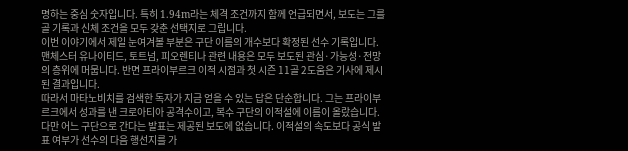명하는 중심 숫자입니다. 특히 1.94m라는 체격 조건까지 함께 언급되면서, 보도는 그를 골 기록과 신체 조건을 모두 갖춘 선택지로 그립니다.
이번 이야기에서 제일 눈여겨볼 부분은 구단 이름의 개수보다 확정된 선수 기록입니다. 맨체스터 유나이티드, 토트넘, 피오렌티나 관련 내용은 모두 보도된 관심·가능성·전망의 층위에 머뭅니다. 반면 프라이부르크 이적 시점과 첫 시즌 11골 2도움은 기사에 제시된 결과입니다.
따라서 마타노비치를 검색한 독자가 지금 얻을 수 있는 답은 단순합니다. 그는 프라이부르크에서 성과를 낸 크로아티아 공격수이고, 복수 구단의 이적설에 이름이 올랐습니다. 다만 어느 구단으로 간다는 발표는 제공된 보도에 없습니다. 이적설의 속도보다 공식 발표 여부가 선수의 다음 행선지를 가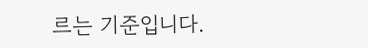르는 기준입니다.